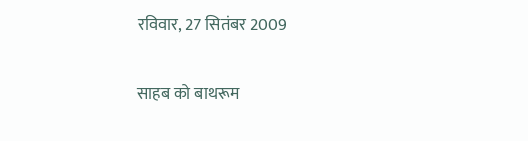रविवार, 27 सितंबर 2009

साहब को बाथरूम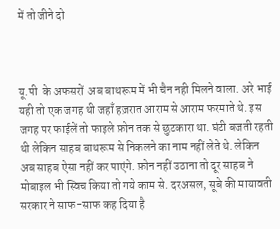में तो जीने दो



यू.पी  के अफसरों  अब बाथरूम में भी चैन नही मिलने वाला. अरे भाई यही तो एक जगह थी जहाँ हज़रात आराम से आराम फरमाते थे. इस जगह पर फाईलें तो फाइले फ़ोन तक से छुटकारा था. घंटी बजती रहती थी लेकिन साहब बाथरूम से निकलने का नाम नहीं लेते थे. लेकिन अब साहब ऐसा नहीं कर पाएंगे. फ़ोन नहीं उठाना तो दूर साहब ने मोबाइल भी स्विच किया तो गये काम से. दरअसल, सूबे की मायावती सरकार ने साफ-साफ कह दिया है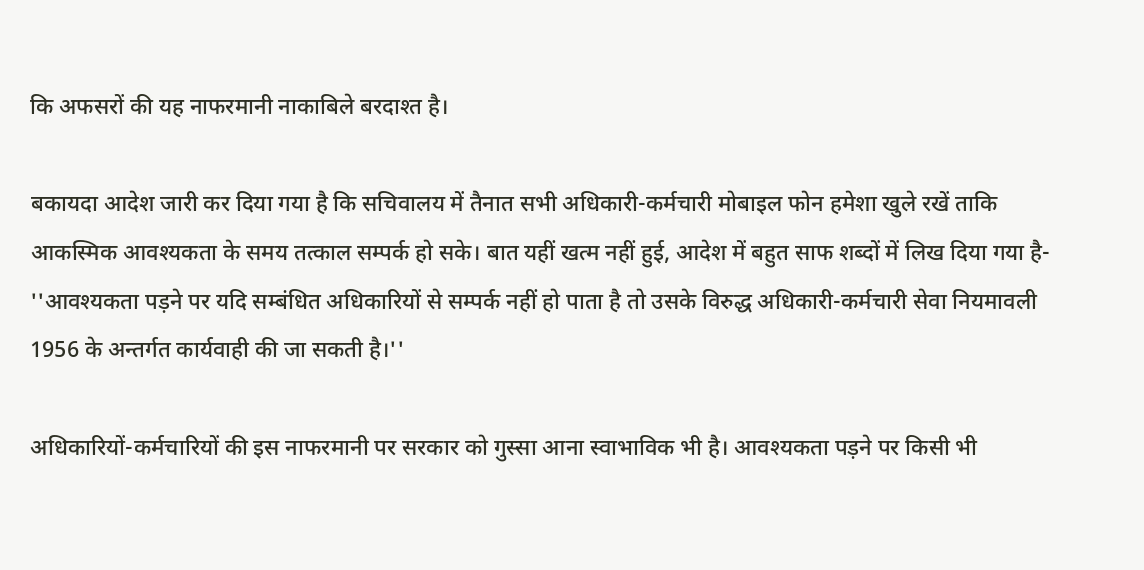कि अफसरों की यह नाफरमानी नाकाबिले बरदाश्त है।

बकायदा आदेश जारी कर दिया गया है कि सचिवालय में तैनात सभी अधिकारी-कर्मचारी मोबाइल फोन हमेशा खुले रखें ताकि आकस्मिक आवश्यकता के समय तत्काल सम्पर्क हो सके। बात यहीं खत्म नहीं हुई, आदेश में बहुत साफ शब्दों में लिख दिया गया है- ''आवश्यकता पड़ने पर यदि सम्बंधित अधिकारियों से सम्पर्क नहीं हो पाता है तो उसके विरुद्ध अधिकारी-कर्मचारी सेवा नियमावली 1956 के अन्तर्गत कार्यवाही की जा सकती है।''

अधिकारियों-कर्मचारियों की इस नाफरमानी पर सरकार को गुस्सा आना स्वाभाविक भी है। आवश्यकता पड़ने पर किसी भी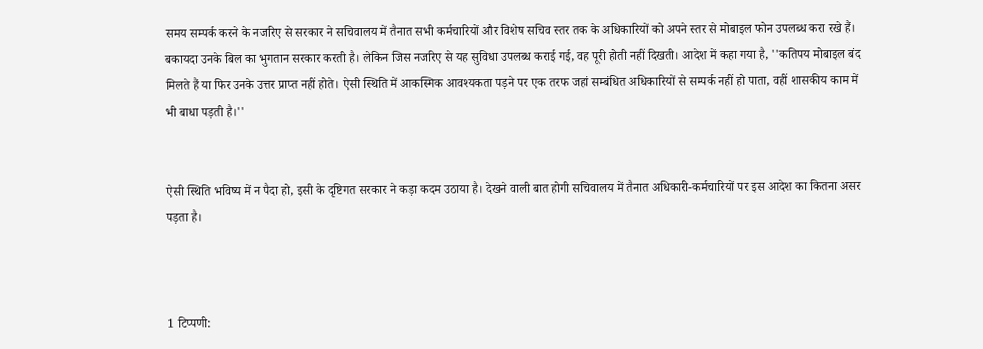समय सम्पर्क करने के नजरिए से सरकार ने सचिवालय में तैनात सभी कर्मचारियों और विशेष सचिव स्तर तक के अधिकारियों को अपने स्तर से मोबाइल फोन उपलब्ध करा रखे हैं। बकायदा उनके बिल का भुगतान सरकार करती है। लेकिन जिस नजरिए से यह सुविधा उपलब्ध कराई गई, वह पूरी होती नहीं दिखती। आदेश में कहा गया है, ''कतिपय मोबाइल बंद मिलते हैं या फिर उनके उत्तर प्राप्त नहीं होते। ऐसी स्थिति में आकस्मिक आवश्यकता पड़ने पर एक तरफ जहां सम्बंधित अधिकारियों से सम्पर्क नहीं हो पाता, वहीं शासकीय काम में भी बाधा पड़ती है।''


ऐसी स्थिति भविष्य में न पैदा हो, इसी के दृष्टिगत सरकार ने कड़ा कदम उठाया है। देखने वाली बात होगी सचिवालय में तैनात अधिकारी-कर्मचारियों पर इस आदेश का कितना असर पड़ता है।



1 टिप्पणी: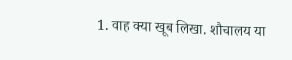1. वाह क्या खूब लिखा. शौचालय या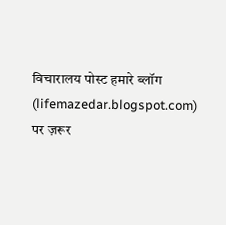विचारालय पोस्ट हमारे ब्लॉग (lifemazedar.blogspot.com) पर ज़रूर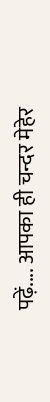पढ़ें.... आपका ही चन्दर मेहेर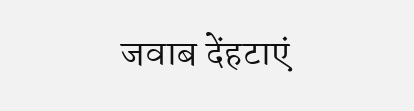जवाब देंहटाएं